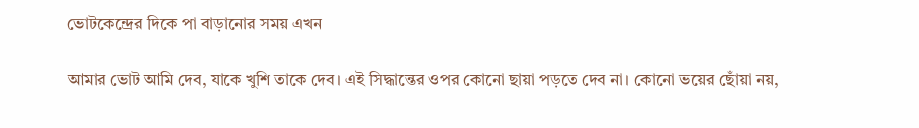ভোটকেন্দ্রের দিকে পা বাড়ানোর সময় এখন

আমার ভোট আমি দেব, যাকে খুশি তাকে দেব। এই সিদ্ধান্তের ওপর কোনো ছায়া পড়তে দেব না। কোনো ভয়ের ছোঁয়া নয়,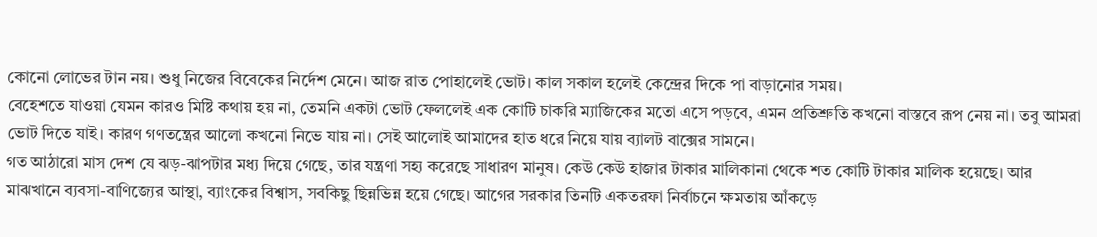কোনো লোভের টান নয়। শুধু নিজের বিবেকের নির্দেশ মেনে। আজ রাত পোহালেই ভোট। কাল সকাল হলেই কেন্দ্রের দিকে পা বাড়ানোর সময়।
বেহেশতে যাওয়া যেমন কারও মিষ্টি কথায় হয় না, তেমনি একটা ভোট ফেললেই এক কোটি চাকরি ম্যাজিকের মতো এসে পড়বে, এমন প্রতিশ্রুতি কখনো বাস্তবে রূপ নেয় না। তবু আমরা ভোট দিতে যাই। কারণ গণতন্ত্রের আলো কখনো নিভে যায় না। সেই আলোই আমাদের হাত ধরে নিয়ে যায় ব্যালট বাক্সের সামনে।
গত আঠারো মাস দেশ যে ঝড়-ঝাপটার মধ্য দিয়ে গেছে, তার যন্ত্রণা সহ্য করেছে সাধারণ মানুষ। কেউ কেউ হাজার টাকার মালিকানা থেকে শত কোটি টাকার মালিক হয়েছে। আর মাঝখানে ব্যবসা-বাণিজ্যের আস্থা, ব্যাংকের বিশ্বাস, সবকিছু ছিন্নভিন্ন হয়ে গেছে। আগের সরকার তিনটি একতরফা নির্বাচনে ক্ষমতায় আঁকড়ে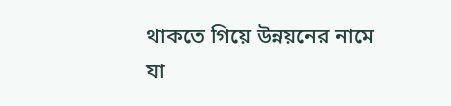থাকতে গিয়ে উন্নয়নের নামে যা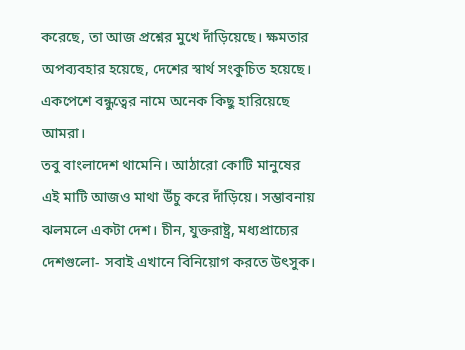করেছে, তা আজ প্রশ্নের মুখে দাঁড়িয়েছে। ক্ষমতার অপব্যবহার হয়েছে, দেশের স্বার্থ সংকুচিত হয়েছে। একপেশে বন্ধুত্বের নামে অনেক কিছু হারিয়েছে আমরা।
তবু বাংলাদেশ থামেনি। আঠারো কোটি মানুষের এই মাটি আজও মাথা উঁচু করে দাঁড়িয়ে। সম্ভাবনায় ঝলমলে একটা দেশ। চীন, যুক্তরাষ্ট্র, মধ্যপ্রাচ্যের দেশগুলো- সবাই এখানে বিনিয়োগ করতে উৎসুক।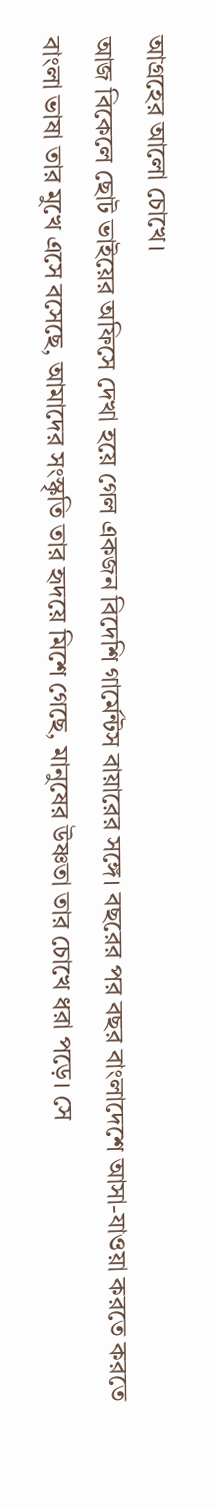আগ্রহের আলো চোখে।
আজ বিকেলে ছোট ভাইয়ের অফিসে দেখা হয়ে গেল একজন বিদেশি গার্মেন্টস বায়ারের সঙ্গে। বছরের পর বছর বাংলাদেশে আসা-যাওয়া করতে করতে বাংলা ভাষা তার মুখে এসে বসেছে, আমাদের সংস্কৃতি তার হৃদয়ে মিশে গেছে, মানুষের উষ্ণতা তার চোখে ধরা পড়ে। সে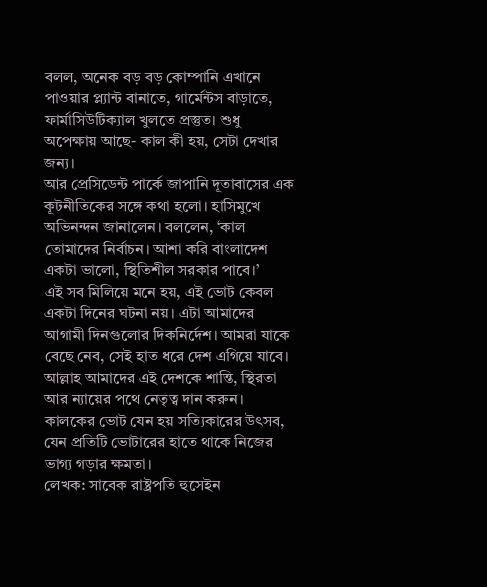বলল, অনেক বড় বড় কোম্পানি এখানে পাওয়ার প্ল্যান্ট বানাতে, গার্মেন্টস বাড়াতে, ফার্মাসিউটিক্যাল খুলতে প্রস্তুত। শুধু অপেক্ষায় আছে- কাল কী হয়, সেটা দেখার জন্য।
আর প্রেসিডেন্ট পার্কে জাপানি দূতাবাসের এক কূটনীতিকের সঙ্গে কথা হলো। হাসিমুখে অভিনন্দন জানালেন। বললেন, ‘কাল তোমাদের নির্বাচন। আশা করি বাংলাদেশ একটা ভালো, স্থিতিশীল সরকার পাবে।’
এই সব মিলিয়ে মনে হয়, এই ভোট কেবল একটা দিনের ঘটনা নয়। এটা আমাদের আগামী দিনগুলোর দিকনির্দেশ। আমরা যাকে বেছে নেব, সেই হাত ধরে দেশ এগিয়ে যাবে।
আল্লাহ আমাদের এই দেশকে শান্তি, স্থিরতা আর ন্যায়ের পথে নেতৃত্ব দান করুন। কালকের ভোট যেন হয় সত্যিকারের উৎসব, যেন প্রতিটি ভোটারের হাতে থাকে নিজের ভাগ্য গড়ার ক্ষমতা।
লেখক: সাবেক রাষ্ট্রপতি হুসেইন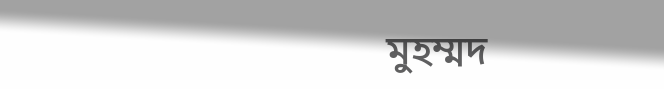মুহম্মদ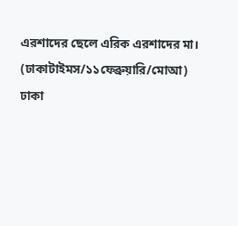এরশাদের ছেলে এরিক এরশাদের মা।
(ঢাকাটাইমস/১১ফেব্রুয়ারি/মোআ)
ঢাকা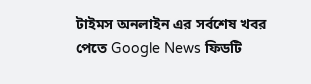টাইমস অনলাইন এর সর্বশেষ খবর পেতে Google News ফিডটি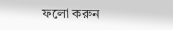ফলো করুন